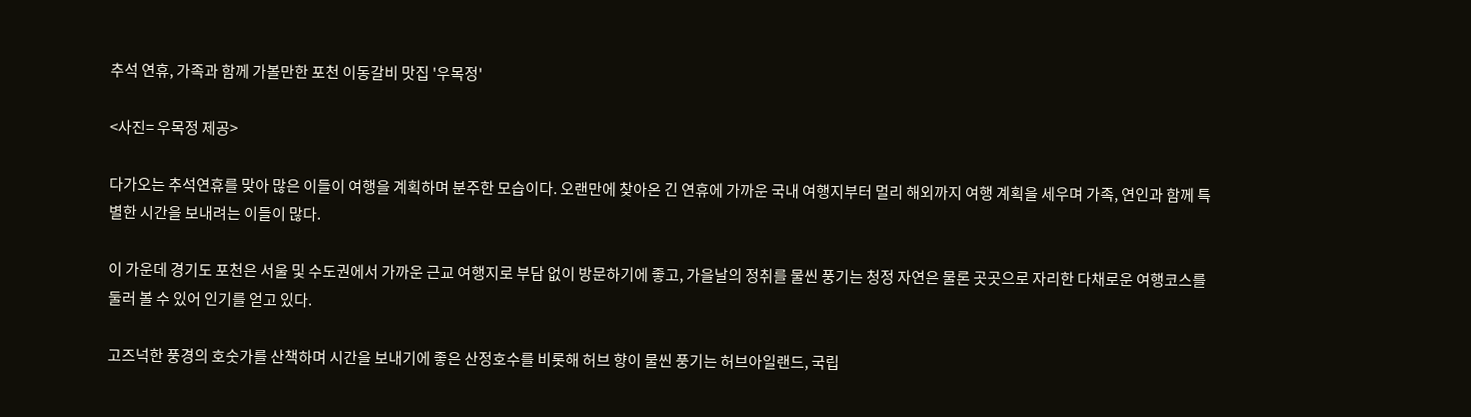추석 연휴, 가족과 함께 가볼만한 포천 이동갈비 맛집 '우목정'

<사진= 우목정 제공>

다가오는 추석연휴를 맞아 많은 이들이 여행을 계획하며 분주한 모습이다. 오랜만에 찾아온 긴 연휴에 가까운 국내 여행지부터 멀리 해외까지 여행 계획을 세우며 가족, 연인과 함께 특별한 시간을 보내려는 이들이 많다.

이 가운데 경기도 포천은 서울 및 수도권에서 가까운 근교 여행지로 부담 없이 방문하기에 좋고, 가을날의 정취를 물씬 풍기는 청정 자연은 물론 곳곳으로 자리한 다채로운 여행코스를 둘러 볼 수 있어 인기를 얻고 있다.

고즈넉한 풍경의 호숫가를 산책하며 시간을 보내기에 좋은 산정호수를 비롯해 허브 향이 물씬 풍기는 허브아일랜드, 국립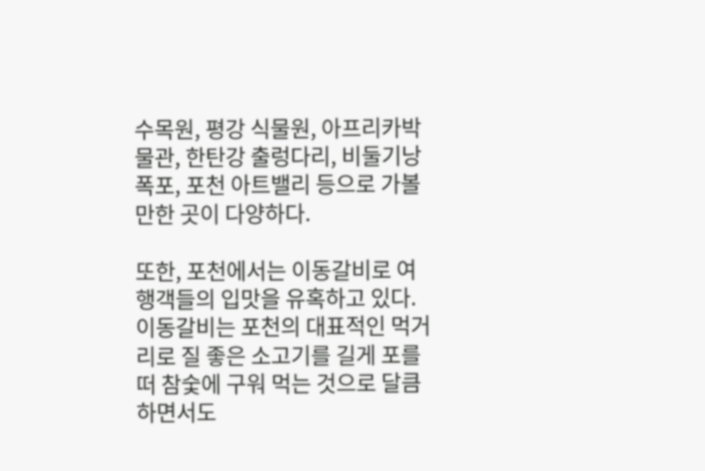수목원, 평강 식물원, 아프리카박물관, 한탄강 출렁다리, 비둘기낭 폭포, 포천 아트밸리 등으로 가볼 만한 곳이 다양하다.

또한, 포천에서는 이동갈비로 여행객들의 입맛을 유혹하고 있다. 이동갈비는 포천의 대표적인 먹거리로 질 좋은 소고기를 길게 포를 떠 참숯에 구워 먹는 것으로 달큼하면서도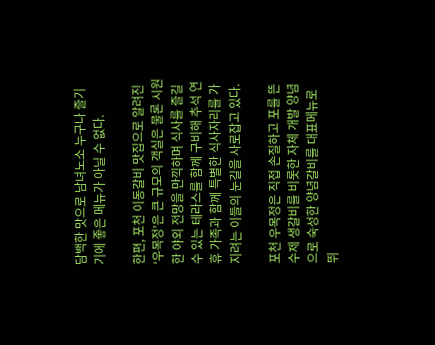담백한 맛으로 남녀노소 누구나 즐기기에 좋은 메뉴가 아닐 수 없다.

한편, 포천 이동갈비 맛집으로 알려진 ‘우목정’은 큰 규모의 객실은 물론 시원한 야외 전망을 만끽하며 식사를 즐길 수 있는 테라스를 함께 구비해 추석 연휴 가족과 함께 특별한 식사자리를 가지려는 이들의 눈길을 사로잡고 있다.

포천 우목정은 직접 손질하고 포를 뜬 수제 생갈비를 비롯한 자체 개발 양념으로 숙성한 양념갈비를 대표메뉴로 뛰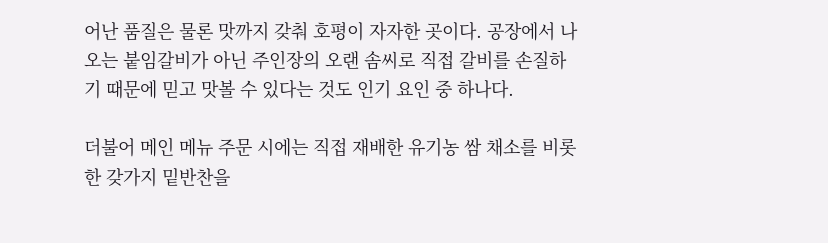어난 품질은 물론 맛까지 갖춰 호평이 자자한 곳이다. 공장에서 나오는 붙임갈비가 아닌 주인장의 오랜 솜씨로 직접 갈비를 손질하기 때문에 믿고 맛볼 수 있다는 것도 인기 요인 중 하나다.

더불어 메인 메뉴 주문 시에는 직접 재배한 유기농 쌈 채소를 비롯한 갖가지 밑반찬을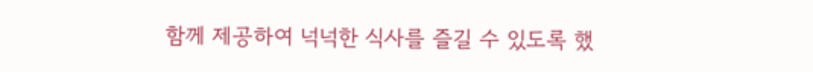함께 제공하여 넉넉한 식사를 즐길 수 있도록 했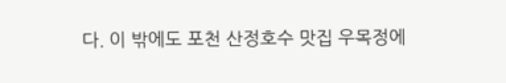다. 이 밖에도 포천 산정호수 맛집 우목정에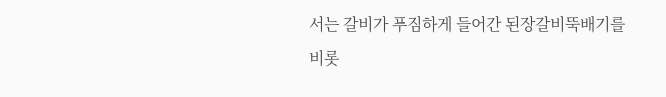서는 갈비가 푸짐하게 들어간 된장갈비뚝배기를 비롯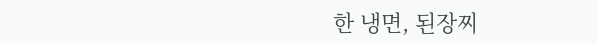한 냉면, 된장찌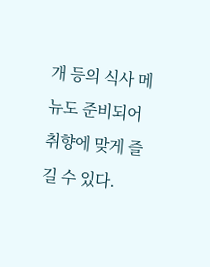개 등의 식사 메뉴도 준비되어 취향에 맞게 즐길 수 있다.